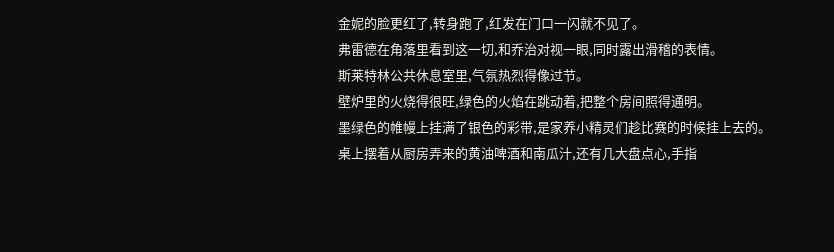金妮的脸更红了,转身跑了,红发在门口一闪就不见了。
弗雷德在角落里看到这一切,和乔治对视一眼,同时露出滑稽的表情。
斯莱特林公共休息室里,气氛热烈得像过节。
壁炉里的火烧得很旺,绿色的火焰在跳动着,把整个房间照得通明。
墨绿色的帷幔上挂满了银色的彩带,是家养小精灵们趁比赛的时候挂上去的。
桌上摆着从厨房弄来的黄油啤酒和南瓜汁,还有几大盘点心,手指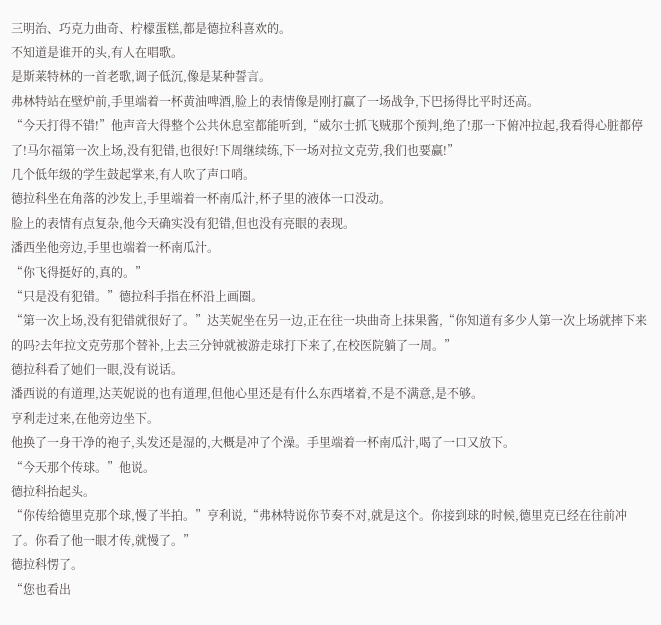三明治、巧克力曲奇、柠檬蛋糕,都是德拉科喜欢的。
不知道是谁开的头,有人在唱歌。
是斯莱特林的一首老歌,调子低沉,像是某种誓言。
弗林特站在壁炉前,手里端着一杯黄油啤酒,脸上的表情像是刚打赢了一场战争,下巴扬得比平时还高。
“今天打得不错!”他声音大得整个公共休息室都能听到,“威尔士抓飞贼那个预判,绝了!那一下俯冲拉起,我看得心脏都停了!马尔福第一次上场,没有犯错,也很好!下周继续练,下一场对拉文克劳,我们也要赢!”
几个低年级的学生鼓起掌来,有人吹了声口哨。
德拉科坐在角落的沙发上,手里端着一杯南瓜汁,杯子里的液体一口没动。
脸上的表情有点复杂,他今天确实没有犯错,但也没有亮眼的表现。
潘西坐他旁边,手里也端着一杯南瓜汁。
“你飞得挺好的,真的。”
“只是没有犯错。”德拉科手指在杯沿上画圈。
“第一次上场,没有犯错就很好了。”达芙妮坐在另一边,正在往一块曲奇上抹果酱,“你知道有多少人第一次上场就摔下来的吗?去年拉文克劳那个替补,上去三分钟就被游走球打下来了,在校医院躺了一周。”
德拉科看了她们一眼,没有说话。
潘西说的有道理,达芙妮说的也有道理,但他心里还是有什么东西堵着,不是不满意,是不够。
亨利走过来,在他旁边坐下。
他换了一身干净的袍子,头发还是湿的,大概是冲了个澡。手里端着一杯南瓜汁,喝了一口又放下。
“今天那个传球。”他说。
德拉科抬起头。
“你传给德里克那个球,慢了半拍。”亨利说,“弗林特说你节奏不对,就是这个。你接到球的时候,德里克已经在往前冲了。你看了他一眼才传,就慢了。”
德拉科愣了。
“您也看出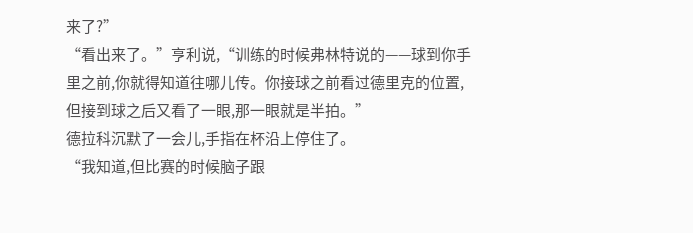来了?”
“看出来了。”亨利说,“训练的时候弗林特说的——球到你手里之前,你就得知道往哪儿传。你接球之前看过德里克的位置,但接到球之后又看了一眼,那一眼就是半拍。”
德拉科沉默了一会儿,手指在杯沿上停住了。
“我知道,但比赛的时候脑子跟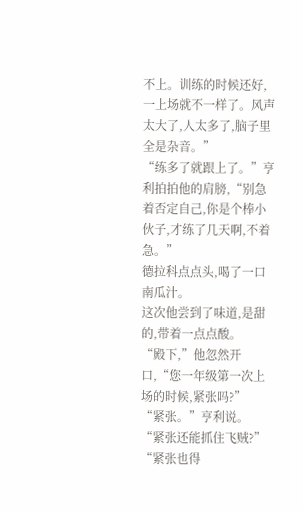不上。训练的时候还好,一上场就不一样了。风声太大了,人太多了,脑子里全是杂音。”
“练多了就跟上了。”亨利拍拍他的肩膀,“别急着否定自己,你是个棒小伙子,才练了几天啊,不着急。”
德拉科点点头,喝了一口南瓜汁。
这次他尝到了味道,是甜的,带着一点点酸。
“殿下,”他忽然开口,“您一年级第一次上场的时候,紧张吗?”
“紧张。”亨利说。
“紧张还能抓住飞贼?”
“紧张也得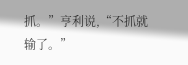抓。”亨利说,“不抓就输了。”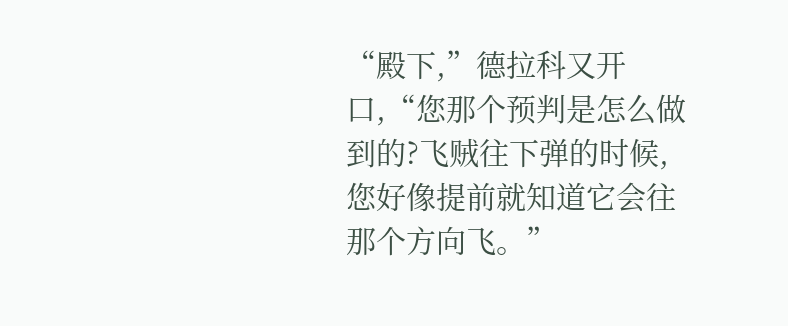“殿下,”德拉科又开口,“您那个预判是怎么做到的?飞贼往下弹的时候,您好像提前就知道它会往那个方向飞。”